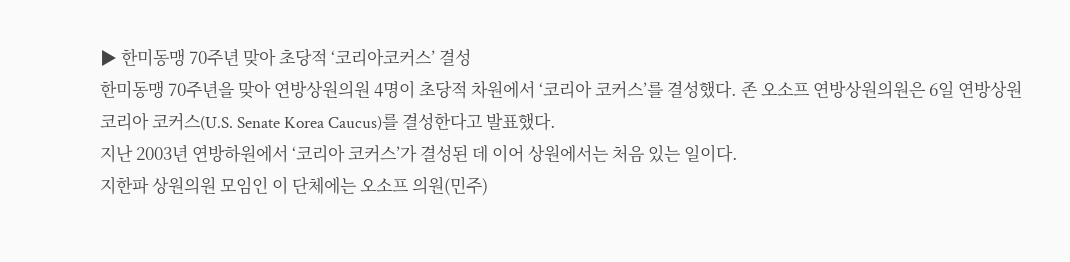▶ 한미동맹 70주년 맞아 초당적 ‘코리아코커스’ 결성
한미동맹 70주년을 맞아 연방상원의원 4명이 초당적 차원에서 ‘코리아 코커스’를 결성했다. 존 오소프 연방상원의원은 6일 연방상원 코리아 코커스(U.S. Senate Korea Caucus)를 결성한다고 발표했다.
지난 2003년 연방하원에서 ‘코리아 코커스’가 결성된 데 이어 상원에서는 처음 있는 일이다.
지한파 상원의원 모임인 이 단체에는 오소프 의원(민주)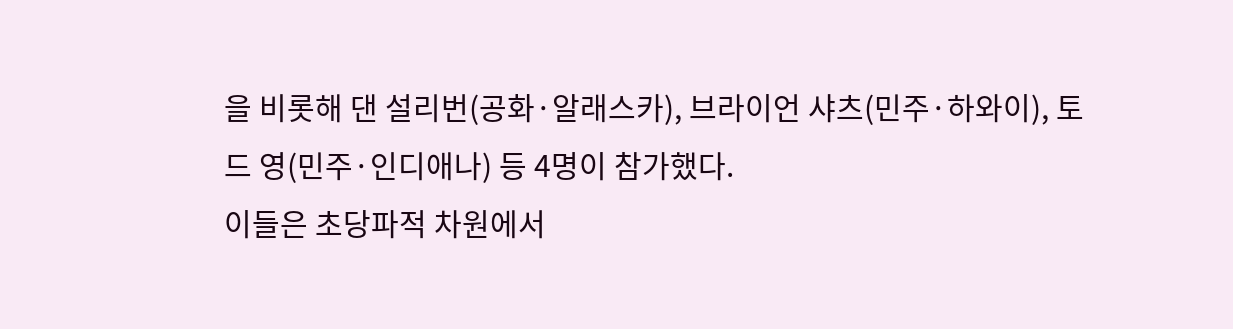을 비롯해 댄 설리번(공화·알래스카), 브라이언 샤츠(민주·하와이), 토드 영(민주·인디애나) 등 4명이 참가했다.
이들은 초당파적 차원에서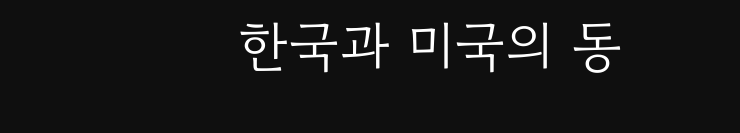한국과 미국의 동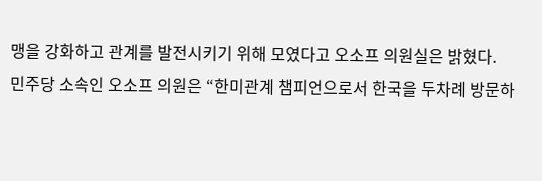맹을 강화하고 관계를 발전시키기 위해 모였다고 오소프 의원실은 밝혔다.
민주당 소속인 오소프 의원은 “한미관계 챔피언으로서 한국을 두차례 방문하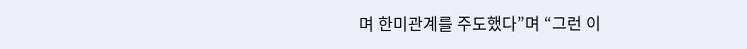며 한미관계를 주도했다”며 “그런 이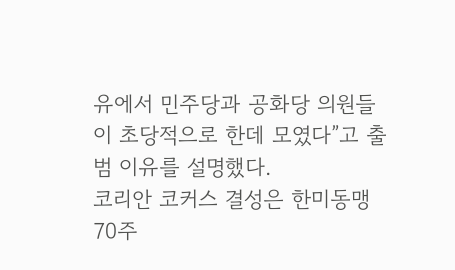유에서 민주당과 공화당 의원들이 초당적으로 한데 모였다”고 출범 이유를 설명했다.
코리안 코커스 결성은 한미동맹 70주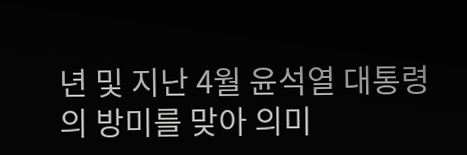년 및 지난 4월 윤석열 대통령의 방미를 맞아 의미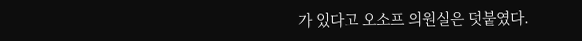가 있다고 오소프 의원실은 덧붙였다.